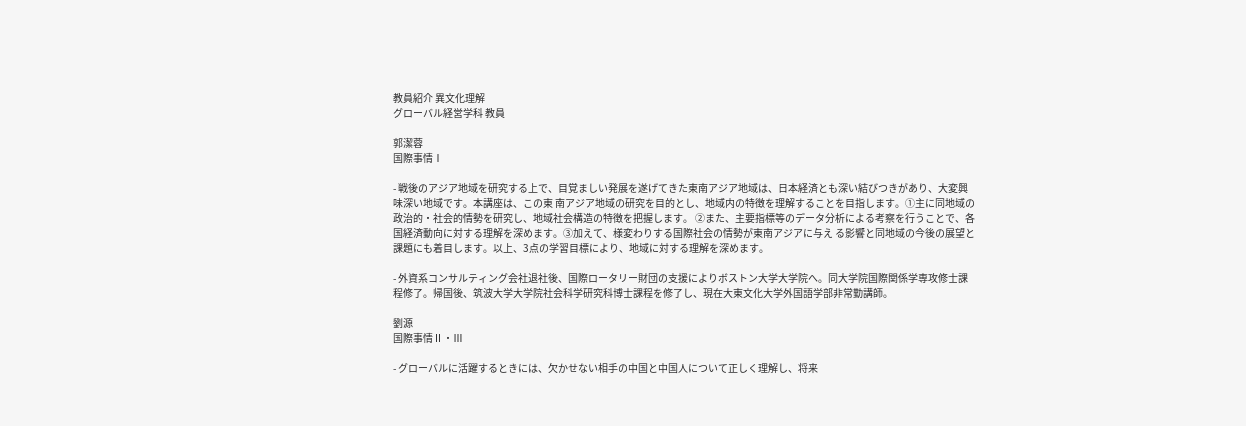教員紹介 異文化理解
グローバル経営学科 教員

郭潔蓉
国際事情Ⅰ

- 戦後のアジア地域を研究する上で、目覚ましい発展を遂げてきた東南アジア地域は、日本経済とも深い結びつきがあり、大変興味深い地域です。本講座は、この東 南アジア地域の研究を目的とし、地域内の特徴を理解することを目指します。①主に同地域の政治的・社会的情勢を研究し、地域社会構造の特徴を把握します。 ②また、主要指標等のデータ分析による考察を行うことで、各国経済動向に対する理解を深めます。③加えて、様変わりする国際社会の情勢が東南アジアに与え る影響と同地域の今後の展望と課題にも着目します。以上、3点の学習目標により、地域に対する理解を深めます。

- 外資系コンサルティング会社退社後、国際ロータリー財団の支援によりボストン大学大学院へ。同大学院国際関係学専攻修士課程修了。帰国後、筑波大学大学院社会科学研究科博士課程を修了し、現在大東文化大学外国語学部非常勤講師。

劉源
国際事情Ⅱ・Ⅲ

- グローバルに活躍するときには、欠かせない相手の中国と中国人について正しく理解し、将来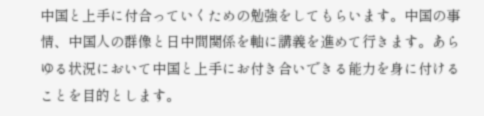中国と上手に付合っていくための勉強をしてもらいます。中国の事 情、中国人の群像と日中間関係を軸に講義を進めて行きます。あらゆる状況において中国と上手にお付き合いできる能力を身に付けることを目的とします。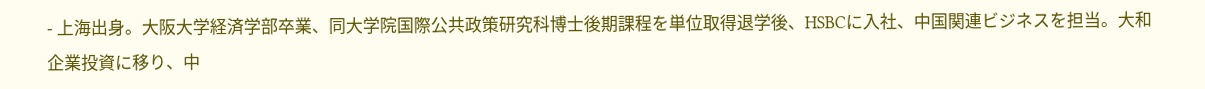- 上海出身。大阪大学経済学部卒業、同大学院国際公共政策研究科博士後期課程を単位取得退学後、HSBCに入社、中国関連ビジネスを担当。大和企業投資に移り、中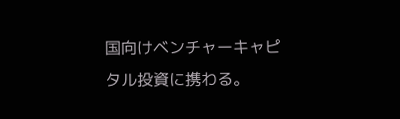国向けベンチャーキャピタル投資に携わる。